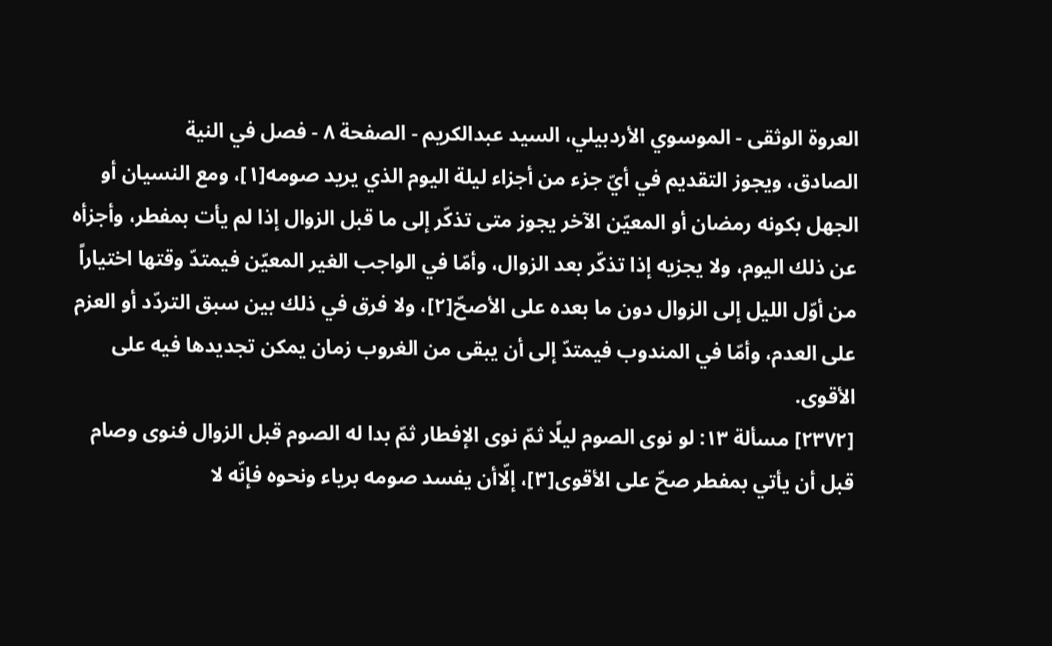العروة الوثقى - الموسوي الأردبيلي، السيد عبدالكريم - الصفحة ٨ - فصل في النية
الصادق، ويجوز التقديم في أيّ جزء من أجزاء ليلة اليوم الذي يريد صومه[١]، ومع النسيان أو الجهل بكونه رمضان أو المعيّن الآخر يجوز متى تذكّر إلى ما قبل الزوال إذا لم يأت بمفطر، وأجزأه عن ذلك اليوم، ولا يجزيه إذا تذكّر بعد الزوال، وأمّا في الواجب الغير المعيّن فيمتدّ وقتها اختياراً من أوّل الليل إلى الزوال دون ما بعده على الأصحّ[٢]، ولا فرق في ذلك بين سبق التردّد أو العزم على العدم، وأمّا في المندوب فيمتدّ إلى أن يبقى من الغروب زمان يمكن تجديدها فيه على الأقوى.
[٢٣٧٢] مسألة ١٣: لو نوى الصوم ليلًا ثمّ نوى الإفطار ثمّ بدا له الصوم قبل الزوال فنوى وصام قبل أن يأتي بمفطر صحّ على الأقوى[٣]، إلّاأن يفسد صومه برياء ونحوه فإنّه لا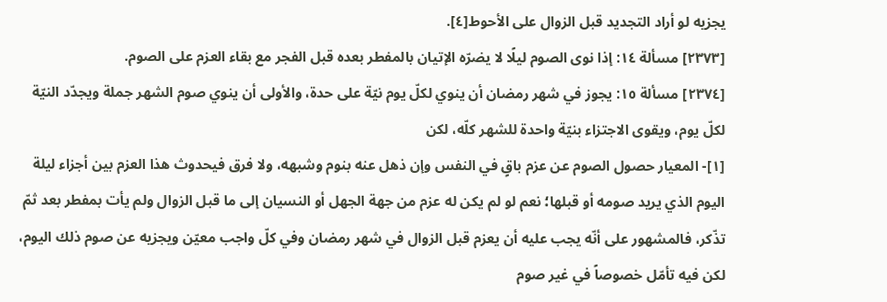يجزيه لو أراد التجديد قبل الزوال على الأحوط[٤].
[٢٣٧٣] مسألة ١٤: إذا نوى الصوم ليلًا لا يضرّه الإتيان بالمفطر بعده قبل الفجر مع بقاء العزم على الصوم.
[٢٣٧٤] مسألة ١٥: يجوز في شهر رمضان أن ينوي لكلّ يوم نيّة على حدة، والأولى أن ينوي صوم الشهر جملة ويجدّد النيّة لكلّ يوم، ويقوى الاجتزاء بنيّة واحدة للشهر كلّه، لكن
[١]- المعيار حصول الصوم عن عزم باقٍ في النفس وإن ذهل عنه بنوم وشبهه، ولا فرق فيحدوث هذا العزم بين أجزاء ليلة اليوم الذي يريد صومه أو قبلها؛ نعم لو لم يكن له عزم من جهة الجهل أو النسيان إلى ما قبل الزوال ولم يأت بمفطر بعد ثمّ تذّكر، فالمشهور على أنّه يجب عليه أن يعزم قبل الزوال في شهر رمضان وفي كلّ واجب معيّن ويجزيه عن صوم ذلك اليوم، لكن فيه تأمّل خصوصاً في غير صوم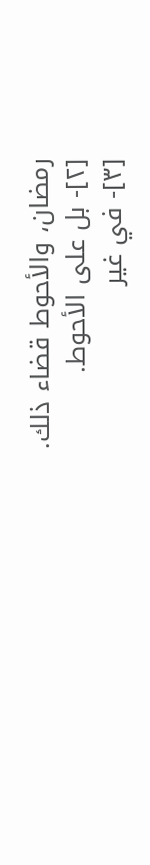رمضان، والأحوط قضاء ذلك.
[٢]- بل على الأحوط.
[٣]- في غير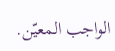الواجب المعيّن.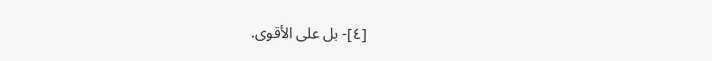[٤]- بل على الأقوى.